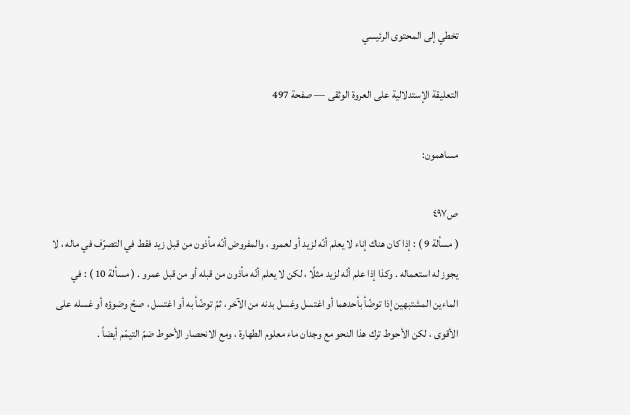تخطي إلى المحتوى الرئيسي

التعليقة الإستدلالية على العروة الوثقى — صفحة 497

مساهمون:

ص٤٩٧
( مسألة 9 ) : إذا كان هناك إناء لا يعلم أنّه لزيد أو لعمرو ، والمفروض أنّه مأذون من قبل زيد فقط في التصرّف في ماله ، لا يجوز له استعماله . وكذا إذا علم أنّه لزيد مثلًا ، لكن لا يعلم أنّه مأذون من قبله أو من قبل عمرو . ( مسألة 10 ) : في الماءين المشتبهين إذا توضّأ بأحدهما أو اغتسل وغسل بدنه من الآخر ، ثمّ توضّأ به أو اغتسل ، صحّ وضوؤه أو غسله على الأقوى ، لكن الأحوط ترك هذا النحو مع وجدان ماء معلوم الطهارة ، ومع الانحصار الأحوط ضمّ التيمّم أيضاً .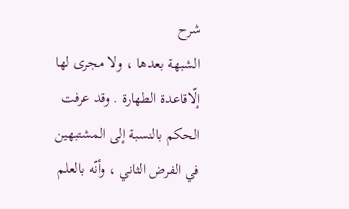شرح
الشبهة بعدها ، ولا مجرى لها إلّاقاعدة الطهارة . وقد عرفت الحكم بالنسبة إلى المشتبهين في الفرض الثاني ، وأنّه بالعلم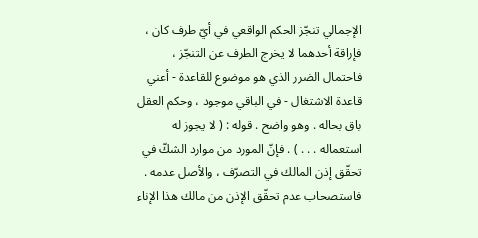الإجمالي تنجّز الحكم الواقعي في أيّ طرف كان ، فإراقة أحدهما لا يخرج الطرف عن التنجّز ، فاحتمال الضرر الذي هو موضوع للقاعدة - أعني قاعدة الاشتغال - في الباقي موجود ، وحكم العقل باق بحاله . وهو واضح . قوله : ( لا يجوز له استعماله . . . ) . فإنّ المورد من موارد الشكّ في تحقّق إذن المالك في التصرّف ، والأصل عدمه . فاستصحاب عدم تحقّق الإذن من مالك هذا الإناء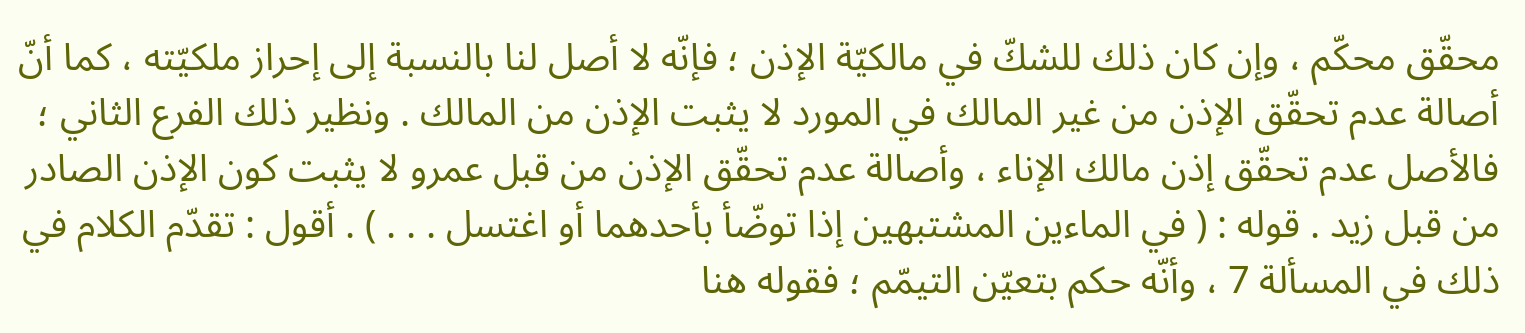محقّق محكّم ، وإن كان ذلك للشكّ في مالكيّة الإذن ؛ فإنّه لا أصل لنا بالنسبة إلى إحراز ملكيّته ، كما أنّ أصالة عدم تحقّق الإذن من غير المالك في المورد لا يثبت الإذن من المالك . ونظير ذلك الفرع الثاني ؛ فالأصل عدم تحقّق إذن مالك الإناء ، وأصالة عدم تحقّق الإذن من قبل عمرو لا يثبت كون الإذن الصادر من قبل زيد . قوله : ( في الماءين المشتبهين إذا توضّأ بأحدهما أو اغتسل . . . ) . أقول : تقدّم الكلام في ذلك في المسألة 7 ، وأنّه حكم بتعيّن التيمّم ؛ فقوله هنا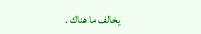يخالف ما هناك .